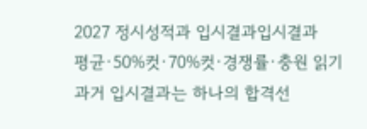2027 정시성적과 입시결과입시결과
평균·50%컷·70%컷·경쟁률·충원 읽기
과거 입시결과는 하나의 합격선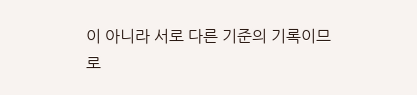이 아니라 서로 다른 기준의 기록이므로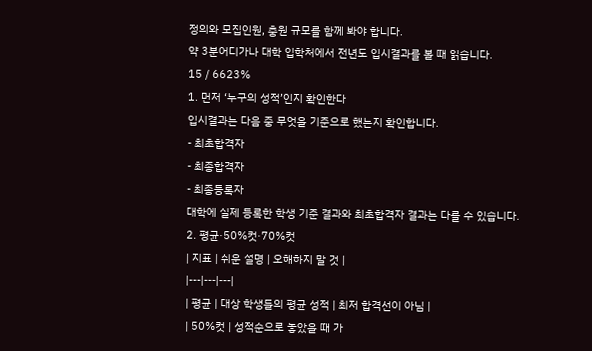정의와 모집인원, 충원 규모를 함께 봐야 합니다.
약 3분어디가나 대학 입학처에서 전년도 입시결과를 볼 때 읽습니다.
15 / 6623%
1. 먼저 ‘누구의 성적’인지 확인한다
입시결과는 다음 중 무엇을 기준으로 했는지 확인합니다.
- 최초합격자
- 최종합격자
- 최종등록자
대학에 실제 등록한 학생 기준 결과와 최초합격자 결과는 다를 수 있습니다.
2. 평균·50%컷·70%컷
| 지표 | 쉬운 설명 | 오해하지 말 것 |
|---|---|---|
| 평균 | 대상 학생들의 평균 성적 | 최저 합격선이 아님 |
| 50%컷 | 성적순으로 놓았을 때 가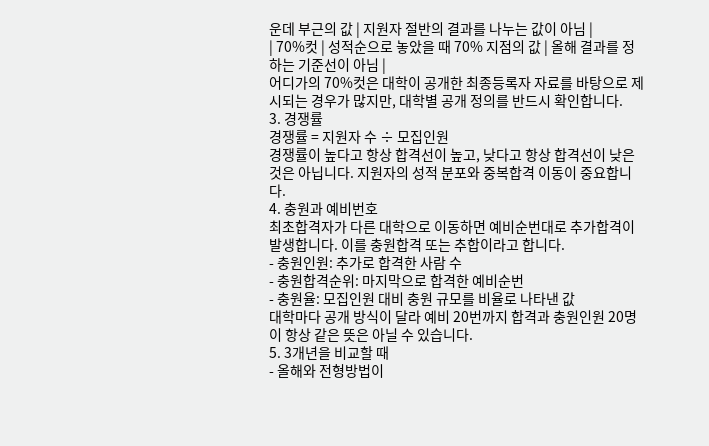운데 부근의 값 | 지원자 절반의 결과를 나누는 값이 아님 |
| 70%컷 | 성적순으로 놓았을 때 70% 지점의 값 | 올해 결과를 정하는 기준선이 아님 |
어디가의 70%컷은 대학이 공개한 최종등록자 자료를 바탕으로 제시되는 경우가 많지만, 대학별 공개 정의를 반드시 확인합니다.
3. 경쟁률
경쟁률 = 지원자 수 ÷ 모집인원
경쟁률이 높다고 항상 합격선이 높고, 낮다고 항상 합격선이 낮은 것은 아닙니다. 지원자의 성적 분포와 중복합격 이동이 중요합니다.
4. 충원과 예비번호
최초합격자가 다른 대학으로 이동하면 예비순번대로 추가합격이 발생합니다. 이를 충원합격 또는 추합이라고 합니다.
- 충원인원: 추가로 합격한 사람 수
- 충원합격순위: 마지막으로 합격한 예비순번
- 충원율: 모집인원 대비 충원 규모를 비율로 나타낸 값
대학마다 공개 방식이 달라 예비 20번까지 합격과 충원인원 20명이 항상 같은 뜻은 아닐 수 있습니다.
5. 3개년을 비교할 때
- 올해와 전형방법이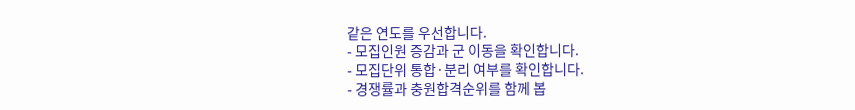같은 연도를 우선합니다.
- 모집인원 증감과 군 이동을 확인합니다.
- 모집단위 통합·분리 여부를 확인합니다.
- 경쟁률과 충원합격순위를 함께 봅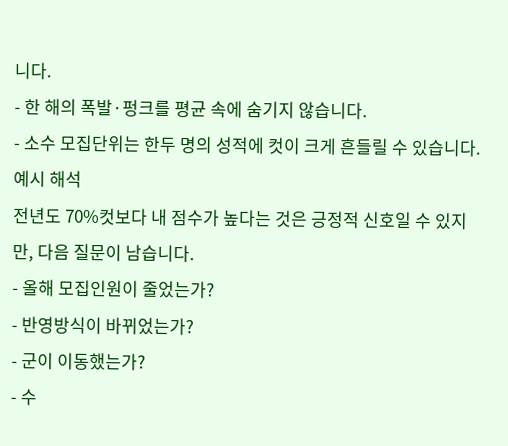니다.
- 한 해의 폭발·펑크를 평균 속에 숨기지 않습니다.
- 소수 모집단위는 한두 명의 성적에 컷이 크게 흔들릴 수 있습니다.
예시 해석
전년도 70%컷보다 내 점수가 높다는 것은 긍정적 신호일 수 있지만, 다음 질문이 남습니다.
- 올해 모집인원이 줄었는가?
- 반영방식이 바뀌었는가?
- 군이 이동했는가?
- 수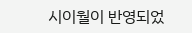시이월이 반영되었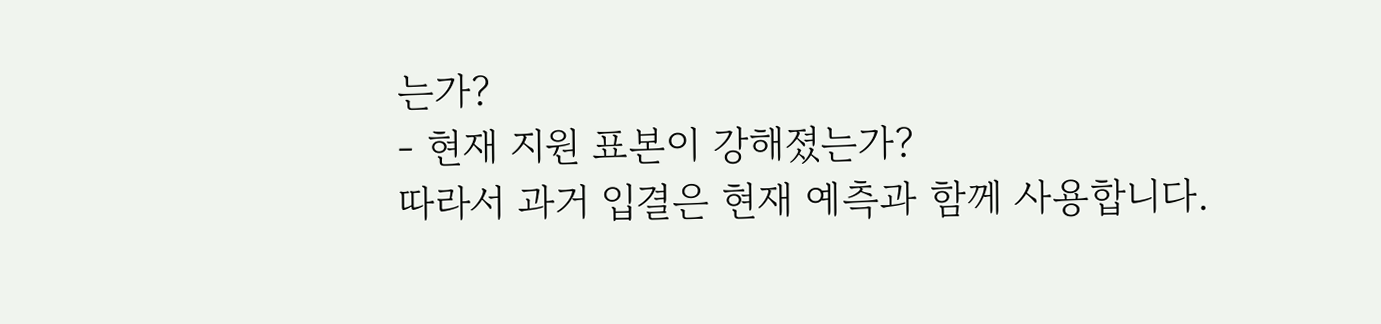는가?
- 현재 지원 표본이 강해졌는가?
따라서 과거 입결은 현재 예측과 함께 사용합니다.